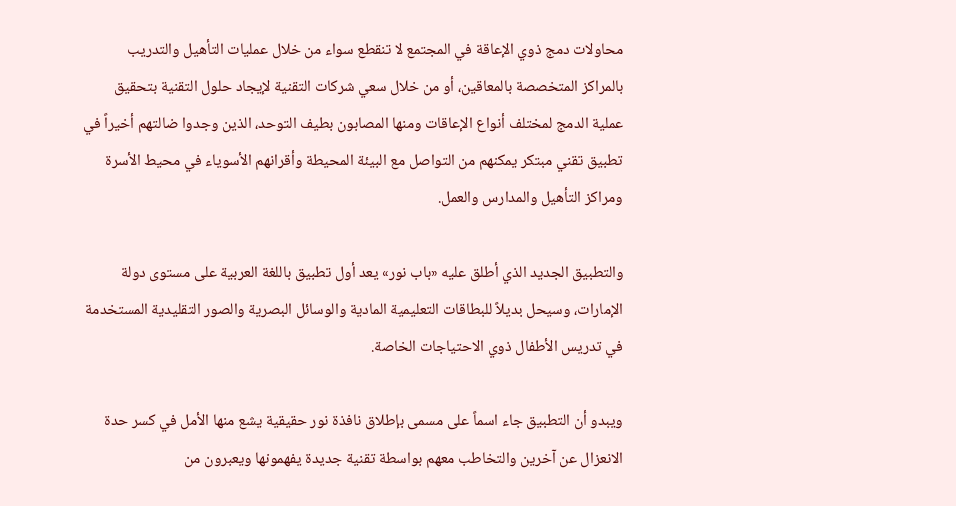محاولات دمج ذوي الإعاقة في المجتمع لا تنقطع سواء من خلال عمليات التأهيل والتدريب بالمراكز المتخصصة بالمعاقين، أو من خلال سعي شركات التقنية لإيجاد حلول التقنية بتحقيق عملية الدمج لمختلف أنواع الإعاقات ومنها المصابون بطيف التوحد، الذين وجدوا ضالتهم أخيراً في تطبيق تقني مبتكر يمكنهم من التواصل مع البيئة المحيطة وأقرانهم الأسوياء في محيط الأسرة ومراكز التأهيل والمدارس والعمل.

والتطبيق الجديد الذي أطلق عليه «باب نور» يعد أول تطبيق باللغة العربية على مستوى دولة الإمارات، وسيحل بديلاً للبطاقات التعليمية المادية والوسائل البصرية والصور التقليدية المستخدمة في تدريس الأطفال ذوي الاحتياجات الخاصة.

ويبدو أن التطبيق جاء اسماً على مسمى بإطلاق نافذة نور حقيقية يشع منها الأمل في كسر حدة الانعزال عن آخرين والتخاطب معهم بواسطة تقنية جديدة يفهمونها ويعبرون من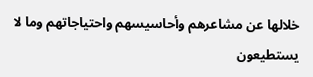خلالها عن مشاعرهم وأحاسيسهم واحتياجاتهم وما لا يستطيعون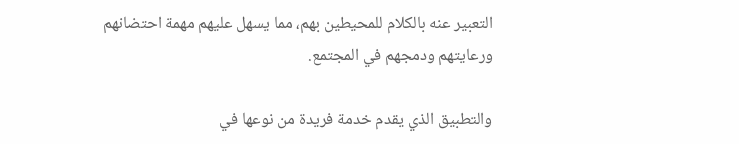التعبير عنه بالكلام للمحيطين بهم، مما يسهل عليهم مهمة احتضانهم ورعايتهم ودمجهم في المجتمع.

والتطبيق الذي يقدم خدمة فريدة من نوعها في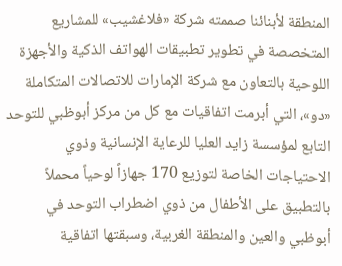المنطقة لأبنائنا صممته شركة «فلاغشيب» للمشاريع المتخصصة في تطوير تطبيقات الهواتف الذكية والأجهزة اللوحية بالتعاون مع شركة الإمارات للاتصالات المتكاملة «دو»، التي أبرمت اتفاقيات مع كل من مركز أبوظبي للتوحد التابع لمؤسسة زايد العليا للرعاية الإنسانية وذوي الاحتياجات الخاصة لتوزيع 170 جهازاً لوحياً محملاً بالتطبيق على الأطفال من ذوي اضطراب التوحد في أبوظبي والعين والمنطقة الغربية، وسبقتها اتفاقية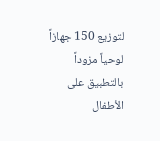لتوزيع 150 جهازاً لوحياً مزوداً بالتطبيق على الأطفال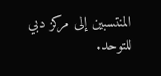المنتسبين إلى مركز دبي للتوحد.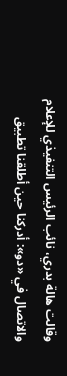وقالت هالة بدري، نائب الرئيس التنفيذي للإعلام والاتصال في «دو»: أدركنا حين أطلقنا تطبيق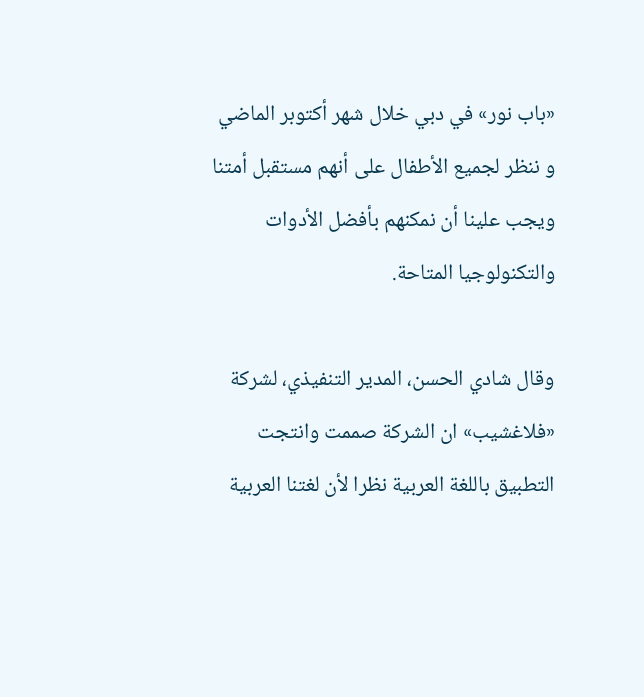«باب نور» في دبي خلال شهر أكتوبر الماضي و ننظر لجميع الأطفال على أنهم مستقبل أمتنا ويجب علينا أن نمكنهم بأفضل الأدوات والتكنولوجيا المتاحة.

وقال شادي الحسن، المدير التنفيذي، لشركة «فلاغشيب» ان الشركة صممت وانتجت التطبيق باللغة العربية نظرا لأن لغتنا العربية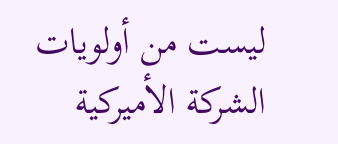ليست من أولويات الشركة الأميركية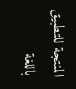المنتجة للتطبيق باللغة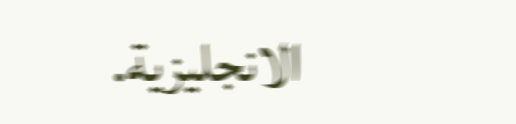الانجليزية.